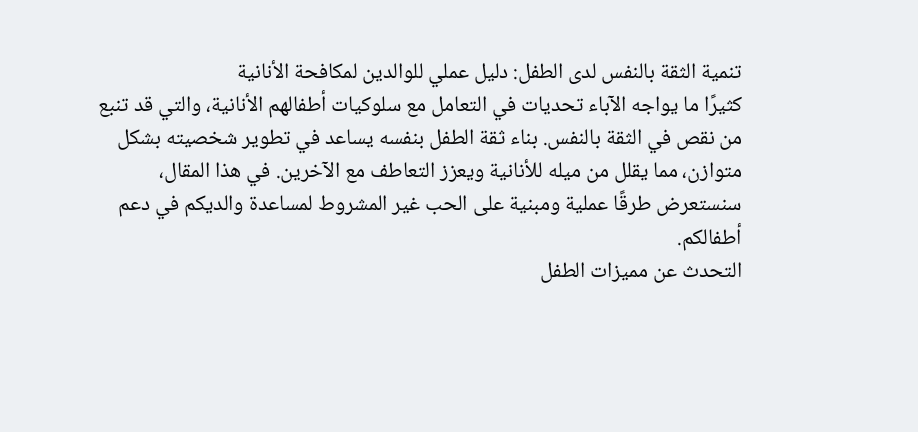تنمية الثقة بالنفس لدى الطفل: دليل عملي للوالدين لمكافحة الأنانية
كثيرًا ما يواجه الآباء تحديات في التعامل مع سلوكيات أطفالهم الأنانية، والتي قد تنبع من نقص في الثقة بالنفس. بناء ثقة الطفل بنفسه يساعد في تطوير شخصيته بشكل متوازن، مما يقلل من ميله للأنانية ويعزز التعاطف مع الآخرين. في هذا المقال، سنستعرض طرقًا عملية ومبنية على الحب غير المشروط لمساعدة والديكم في دعم أطفالكم.
التحدث عن مميزات الطفل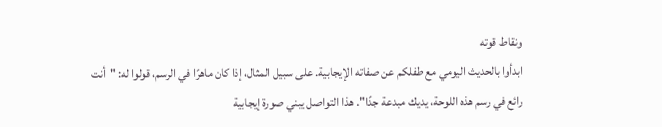ونقاط قوته
ابدأوا بالحديث اليومي مع طفلكم عن صفاته الإيجابية. على سبيل المثال، إذا كان ماهرًا في الرسم، قولوا له: "أنت رائع في رسم هذه اللوحة، يديك مبدعة جدًا". هذا التواصل يبني صورة إيجابية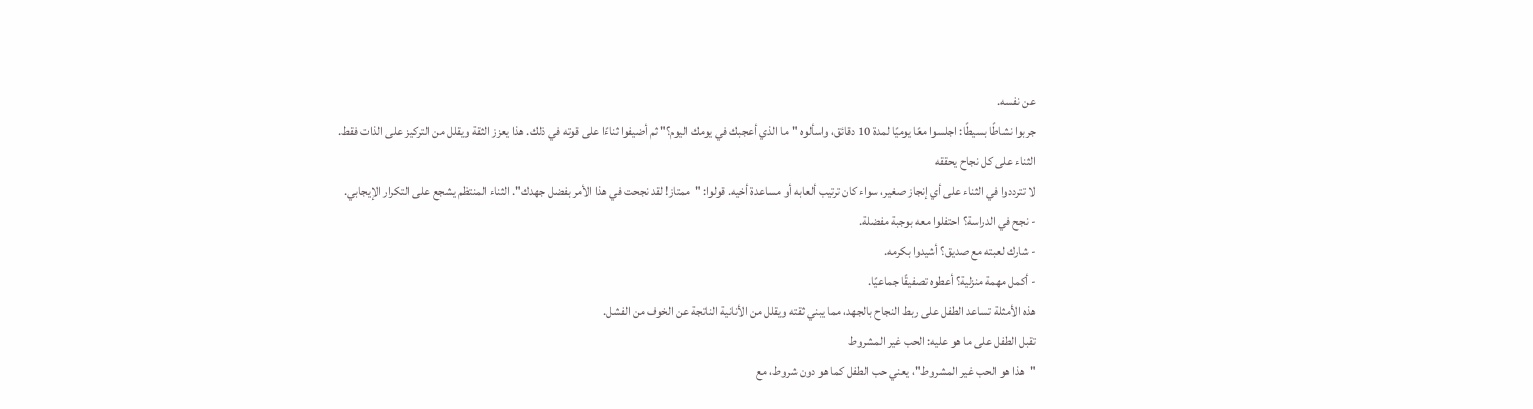عن نفسه.
جربوا نشاطًا بسيطًا: اجلسوا معًا يوميًا لمدة 10 دقائق، واسألوه "ما الذي أعجبك في يومك اليوم؟" ثم أضيفوا ثناءًا على قوته في ذلك. هذا يعزز الثقة ويقلل من التركيز على الذات فقط.
الثناء على كل نجاح يحققه
لا تترددوا في الثناء على أي إنجاز صغير، سواء كان ترتيب ألعابه أو مساعدة أخيه. قولوا: "ممتاز! لقد نجحت في هذا الأمر بفضل جهدك". الثناء المنتظم يشجع على التكرار الإيجابي.
- نجح في الدراسة؟ احتفلوا معه بوجبة مفضلة.
- شارك لعبته مع صديق؟ أشيدوا بكرمه.
- أكمل مهمة منزلية؟ أعطوه تصفيقًا جماعيًا.
هذه الأمثلة تساعد الطفل على ربط النجاح بالجهد، مما يبني ثقته ويقلل من الأنانية الناتجة عن الخوف من الفشل.
تقبل الطفل على ما هو عليه: الحب غير المشروط
"هذا هو الحب غير المشروط"، يعني حب الطفل كما هو دون شروط، مع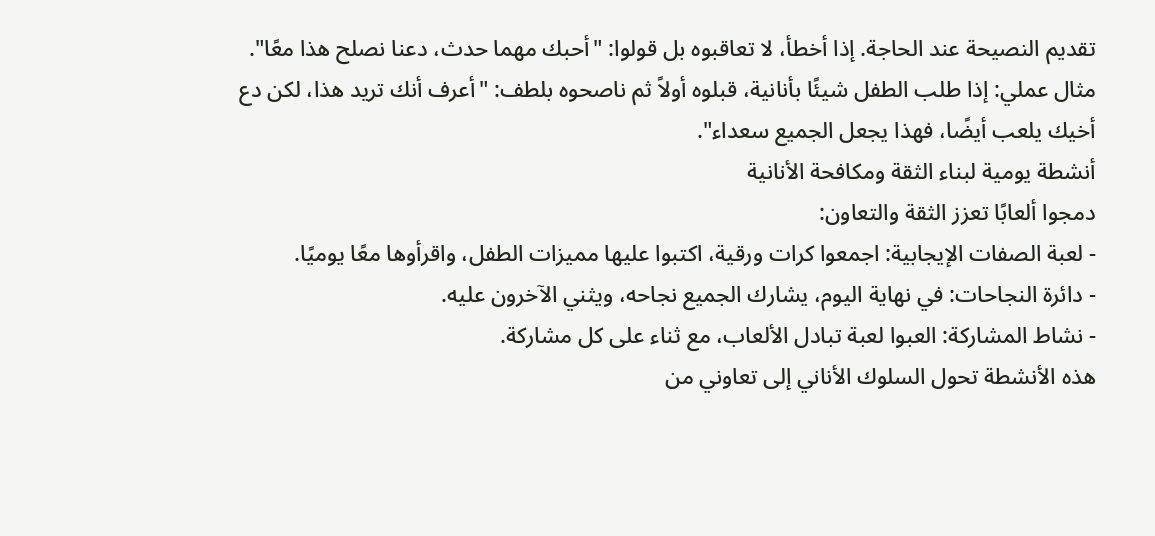تقديم النصيحة عند الحاجة. إذا أخطأ، لا تعاقبوه بل قولوا: "أحبك مهما حدث، دعنا نصلح هذا معًا".
مثال عملي: إذا طلب الطفل شيئًا بأنانية، قبلوه أولاً ثم ناصحوه بلطف: "أعرف أنك تريد هذا، لكن دع أخيك يلعب أيضًا، فهذا يجعل الجميع سعداء".
أنشطة يومية لبناء الثقة ومكافحة الأنانية
دمجوا ألعابًا تعزز الثقة والتعاون:
- لعبة الصفات الإيجابية: اجمعوا كرات ورقية، اكتبوا عليها مميزات الطفل، واقرأوها معًا يوميًا.
- دائرة النجاحات: في نهاية اليوم، يشارك الجميع نجاحه، ويثني الآخرون عليه.
- نشاط المشاركة: العبوا لعبة تبادل الألعاب، مع ثناء على كل مشاركة.
هذه الأنشطة تحول السلوك الأناني إلى تعاوني من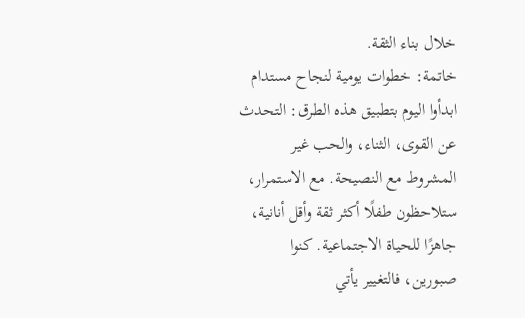خلال بناء الثقة.
خاتمة: خطوات يومية لنجاح مستدام
ابدأوا اليوم بتطبيق هذه الطرق: التحدث عن القوى، الثناء، والحب غير المشروط مع النصيحة. مع الاستمرار، ستلاحظون طفلًا أكثر ثقة وأقل أنانية، جاهزًا للحياة الاجتماعية. كنوا صبورين، فالتغيير يأتي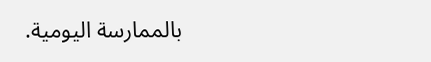بالممارسة اليومية.